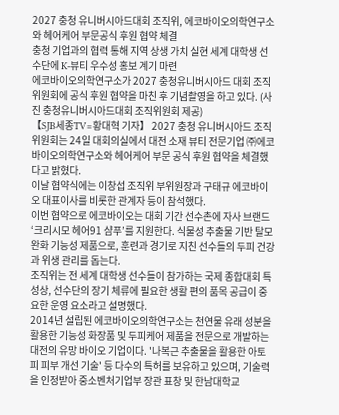2027 충청 유니버시아드대회 조직위, 에코바이오의학연구소와 헤어케어 부문공식 후원 협약 체결
충청 기업과의 협력 통해 지역 상생 가치 실현 세계 대학생 선수단에 K-뷰티 우수성 홍보 계기 마련
에코바이오의학연구소가 2027 충청유니버시아드 대회 조직위원회에 공식 후원 협약을 마친 후 기념촬영을 하고 있다. (사진 충청유니버시아드대회 조직위원회 제공)
【SJB세종TV=황대혁 기자】 2027 충청 유니버시아드 조직위원회는 24일 대회의실에서 대전 소재 뷰티 전문기업 ㈜에코바이오의학연구소와 헤어케어 부문 공식 후원 협약을 체결했다고 밝혔다.
이날 협약식에는 이창섭 조직위 부위원장과 구태규 에코바이오 대표이사를 비롯한 관계자 등이 참석했다.
이번 협약으로 에코바이오는 대회 기간 선수촌에 자사 브랜드 ‘크리시모 헤어91 샴푸’를 지원한다. 식물성 추출물 기반 탈모 완화 기능성 제품으로, 훈련과 경기로 지친 선수들의 두피 건강과 위생 관리를 돕는다.
조직위는 전 세계 대학생 선수들이 참가하는 국제 종합대회 특성상, 선수단의 장기 체류에 필요한 생활 편의 품목 공급이 중요한 운영 요소라고 설명했다.
2014년 설립된 에코바이오의학연구소는 천연물 유래 성분을 활용한 기능성 화장품 및 두피케어 제품을 전문으로 개발하는 대전의 유망 바이오 기업이다. '나복근 추출물을 활용한 아토피 피부 개선 기술' 등 다수의 특허를 보유하고 있으며, 기술력을 인정받아 중소벤처기업부 장관 표창 및 한남대학교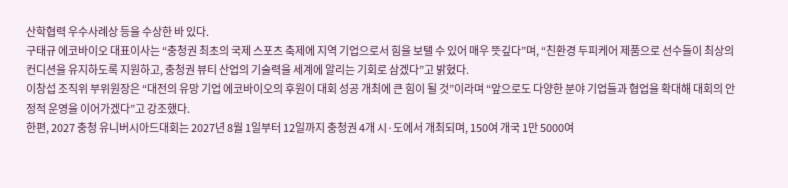산학협력 우수사례상 등을 수상한 바 있다.
구태규 에코바이오 대표이사는 “충청권 최초의 국제 스포츠 축제에 지역 기업으로서 힘을 보탤 수 있어 매우 뜻깊다”며, “친환경 두피케어 제품으로 선수들이 최상의 컨디션을 유지하도록 지원하고, 충청권 뷰티 산업의 기술력을 세계에 알리는 기회로 삼겠다”고 밝혔다.
이창섭 조직위 부위원장은 “대전의 유망 기업 에코바이오의 후원이 대회 성공 개최에 큰 힘이 될 것”이라며 “앞으로도 다양한 분야 기업들과 협업을 확대해 대회의 안정적 운영을 이어가겠다”고 강조했다.
한편, 2027 충청 유니버시아드대회는 2027년 8월 1일부터 12일까지 충청권 4개 시·도에서 개최되며, 150여 개국 1만 5000여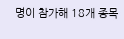명이 참가해 18개 종목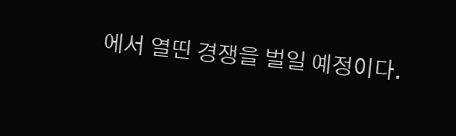에서 열띤 경쟁을 벌일 예정이다.